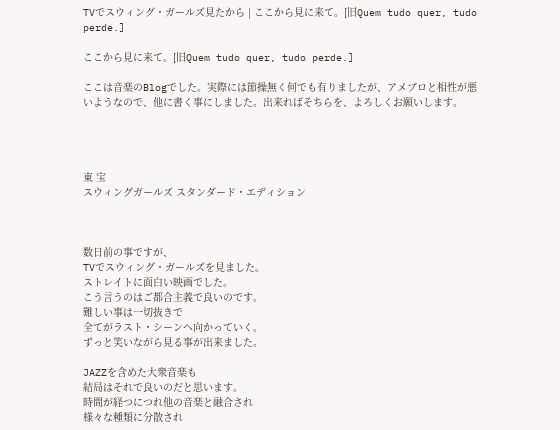TVでスウィング・ガールズ見たから | ここから見に来て。[旧Quem tudo quer, tudo perde.]

ここから見に来て。[旧Quem tudo quer, tudo perde.]

ここは音楽のBlogでした。実際には節操無く何でも有りましたが、アメブロと相性が悪いようなので、他に書く事にしました。出来ればそちらを、よろしくお願いします。




東 宝
スウィングガールズ スタンダード・エディション



数日前の事ですが、
TVでスウィング・ガールズを見ました。
ストレイトに面白い映画でした。
こう言うのはご都合主義で良いのです。
難しい事は一切抜きで
全てがラスト・シーンへ向かっていく。
ずっと笑いながら見る事が出来ました。

JAZZを含めた大衆音楽も
結局はそれで良いのだと思います。
時間が経つにつれ他の音楽と融合され
様々な種類に分散され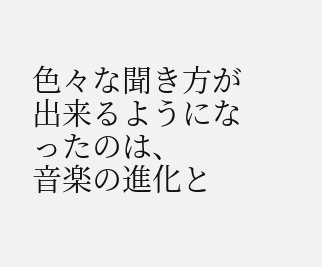色々な聞き方が出来るようになったのは、
音楽の進化と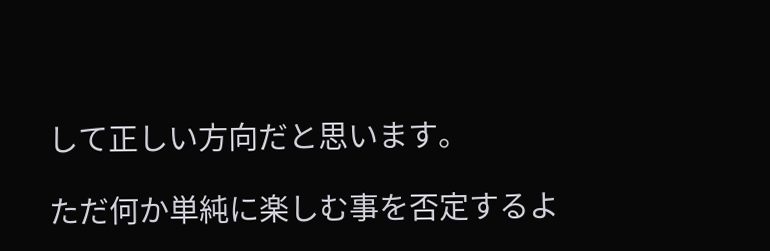して正しい方向だと思います。

ただ何か単純に楽しむ事を否定するよ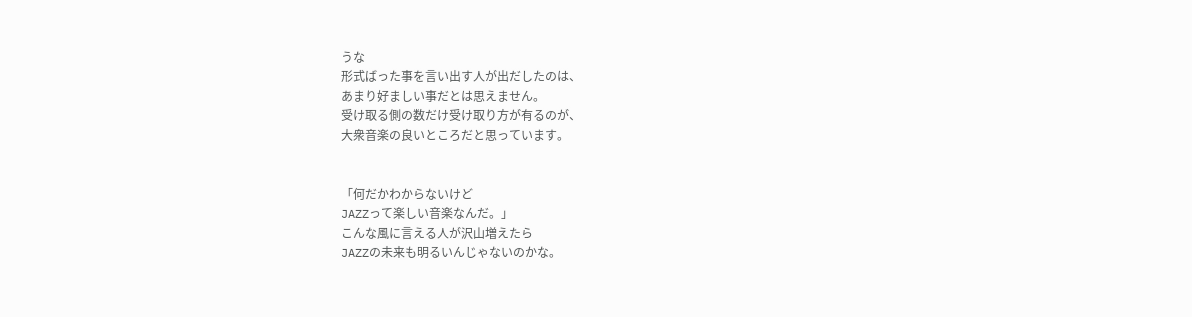うな
形式ばった事を言い出す人が出だしたのは、
あまり好ましい事だとは思えません。
受け取る側の数だけ受け取り方が有るのが、
大衆音楽の良いところだと思っています。


「何だかわからないけど
JAZZって楽しい音楽なんだ。」
こんな風に言える人が沢山増えたら
JAZZの未来も明るいんじゃないのかな。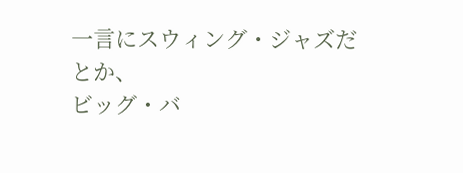一言にスウィング・ジャズだとか、
ビッグ・バ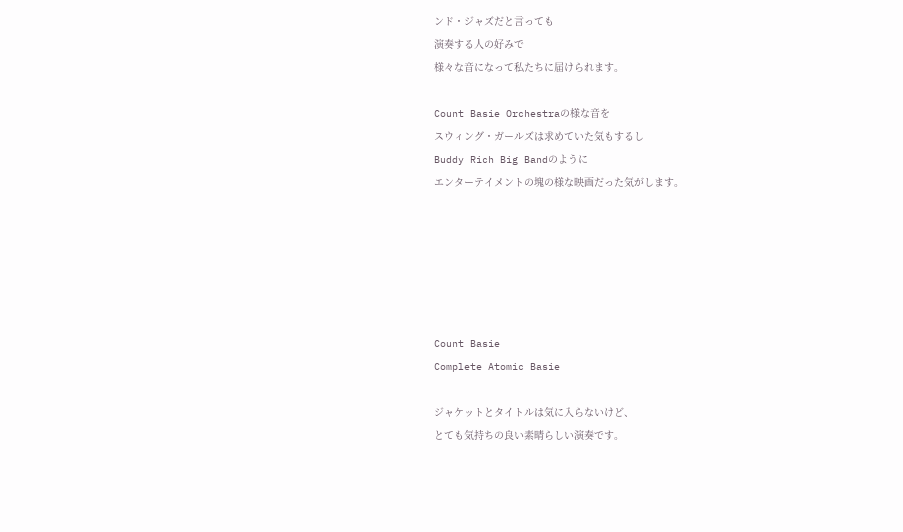ンド・ジャズだと言っても
演奏する人の好みで
様々な音になって私たちに届けられます。

Count Basie Orchestraの様な音を
スウィング・ガールズは求めていた気もするし
Buddy Rich Big Bandのように
エンターテイメントの塊の様な映画だった気がします。






Count Basie
Complete Atomic Basie

ジャケットとタイトルは気に入らないけど、
とても気持ちの良い素晴らしい演奏です。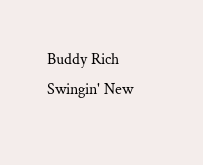Buddy Rich
Swingin' New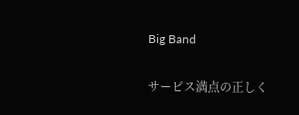Big Band

サービス満点の正しく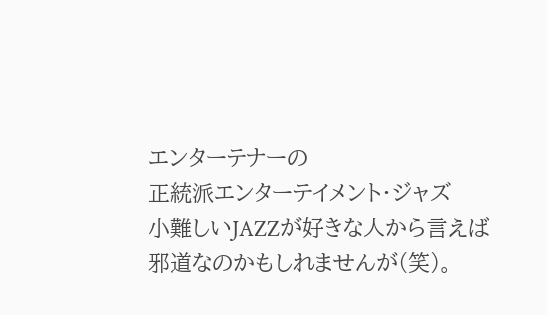エンターテナーの
正統派エンターテイメント・ジャズ
小難しいJAZZが好きな人から言えば
邪道なのかもしれませんが(笑)。